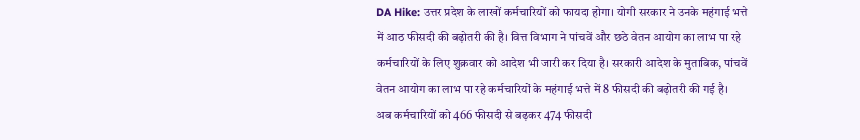DA Hike: उत्तर प्रदेश के लाखों कर्मचारियों को फायदा होगा। योगी सरकार ने उनके महंगाई भत्ते में आठ फीसदी की बढ़ोतरी की है। वित्त विभाग ने पांचवें और छठे वेतन आयोग का लाभ पा रहे कर्मचारियों के लिए शुक्रवार को आदेश भी जारी कर दिया है। सरकारी आदेश के मुताबिक, पांचवें वेतन आयोग का लाभ पा रहे कर्मचारियों के महंगाई भत्ते में 8 फीसदी की बढ़ोतरी की गई है।
अब कर्मचारियों को 466 फीसदी से बढ़कर 474 फीसदी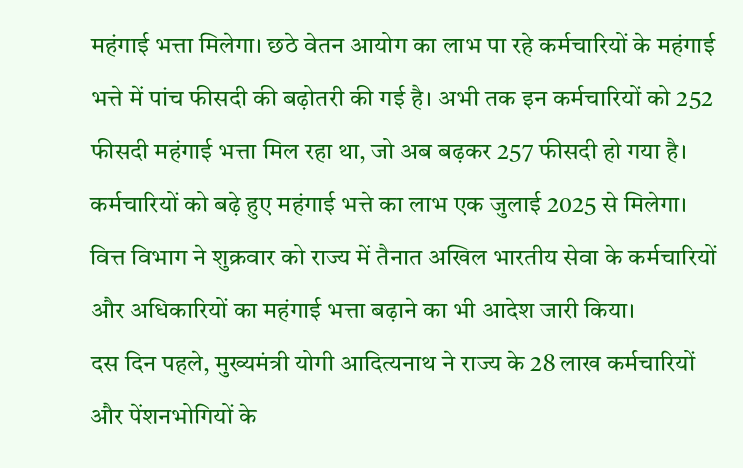महंगाई भत्ता मिलेगा। छठे वेतन आयोग का लाभ पा रहे कर्मचारियों के महंगाई भत्ते में पांच फीसदी की बढ़ोतरी की गई है। अभी तक इन कर्मचारियों को 252 फीसदी महंगाई भत्ता मिल रहा था, जो अब बढ़कर 257 फीसदी हो गया है। कर्मचारियों को बढ़े हुए महंगाई भत्ते का लाभ एक जुलाई 2025 से मिलेगा। वित्त विभाग ने शुक्रवार को राज्य में तैनात अखिल भारतीय सेवा के कर्मचारियों और अधिकारियों का महंगाई भत्ता बढ़ाने का भी आदेश जारी किया।
दस दिन पहले, मुख्यमंत्री योगी आदित्यनाथ ने राज्य के 28 लाख कर्मचारियों और पेंशनभोगियों के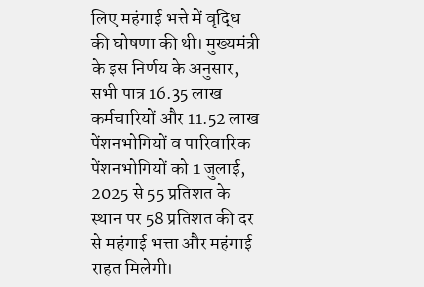लिए महंगाई भत्ते में वृद्धि की घोषणा की थी। मुख्यमंत्री के इस निर्णय के अनुसार, सभी पात्र 16.35 लाख कर्मचारियों और 11.52 लाख पेंशनभोगियों व पारिवारिक पेंशनभोगियों को 1 जुलाई, 2025 से 55 प्रतिशत के स्थान पर 58 प्रतिशत की दर से महंगाई भत्ता और महंगाई राहत मिलेगी।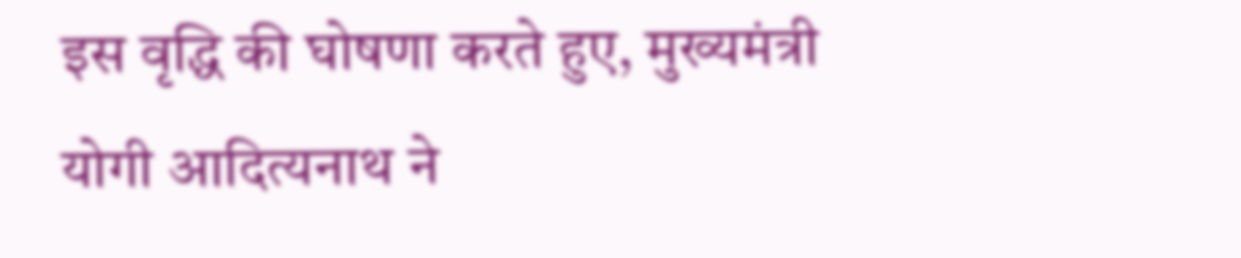इस वृद्धि की घोषणा करते हुए, मुख्यमंत्री योगी आदित्यनाथ ने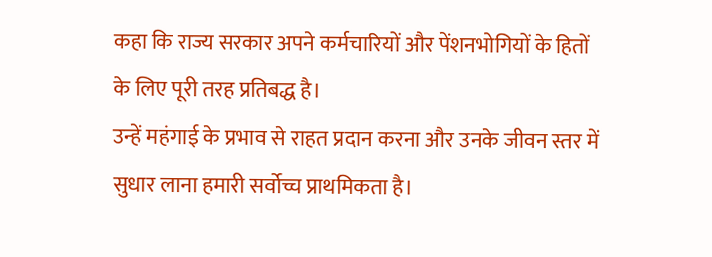कहा कि राज्य सरकार अपने कर्मचारियों और पेंशनभोगियों के हितों के लिए पूरी तरह प्रतिबद्ध है।
उन्हें महंगाई के प्रभाव से राहत प्रदान करना और उनके जीवन स्तर में सुधार लाना हमारी सर्वोच्च प्राथमिकता है।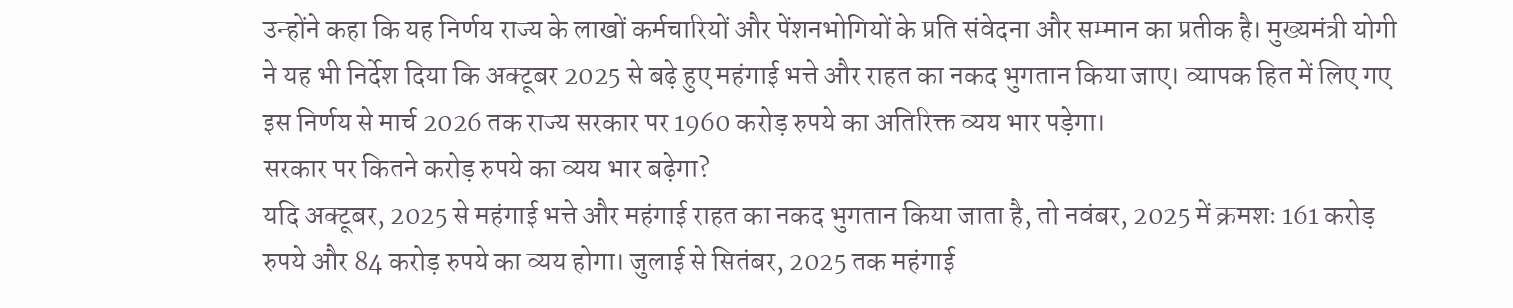उन्होंने कहा कि यह निर्णय राज्य के लाखों कर्मचारियों और पेंशनभोगियों के प्रति संवेदना और सम्मान का प्रतीक है। मुख्यमंत्री योगी ने यह भी निर्देश दिया कि अक्टूबर 2025 से बढ़े हुए महंगाई भत्ते और राहत का नकद भुगतान किया जाए। व्यापक हित में लिए गए इस निर्णय से मार्च 2026 तक राज्य सरकार पर 1960 करोड़ रुपये का अतिरिक्त व्यय भार पड़ेगा।
सरकार पर कितने करोड़ रुपये का व्यय भार बढ़ेगा?
यदि अक्टूबर, 2025 से महंगाई भत्ते और महंगाई राहत का नकद भुगतान किया जाता है, तो नवंबर, 2025 में क्रमशः 161 करोड़ रुपये और 84 करोड़ रुपये का व्यय होगा। जुलाई से सितंबर, 2025 तक महंगाई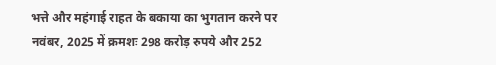भत्ते और महंगाई राहत के बकाया का भुगतान करने पर नवंबर, 2025 में क्रमशः 298 करोड़ रुपये और 252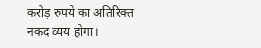करोड़ रुपये का अतिरिक्त नकद व्यय होगा।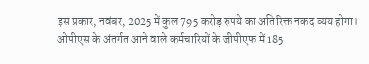इस प्रकार, नवंबर, 2025 में कुल 795 करोड़ रुपये का अतिरिक्त नकद व्यय होगा। ओपीएस के अंतर्गत आने वाले कर्मचारियों के जीपीएफ में 185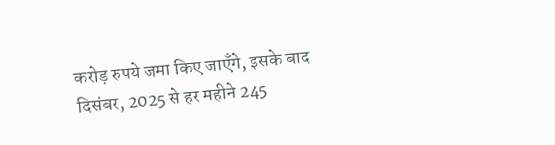करोड़ रुपये जमा किए जाएँगे, इसके बाद दिसंबर, 2025 से हर महीने 245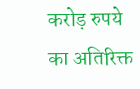करोड़ रुपये का अतिरिक्त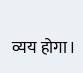व्यय होगा।